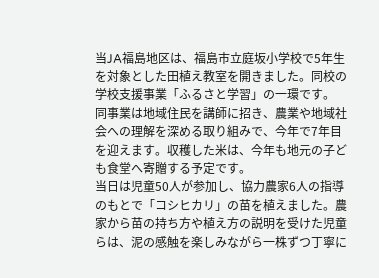当JA福島地区は、福島市立庭坂小学校で5年生を対象とした田植え教室を開きました。同校の学校支援事業「ふるさと学習」の一環です。
同事業は地域住民を講師に招き、農業や地域社会への理解を深める取り組みで、今年で7年目を迎えます。収穫した米は、今年も地元の子ども食堂へ寄贈する予定です。
当日は児童50人が参加し、協力農家6人の指導のもとで「コシヒカリ」の苗を植えました。農家から苗の持ち方や植え方の説明を受けた児童らは、泥の感触を楽しみながら一株ずつ丁寧に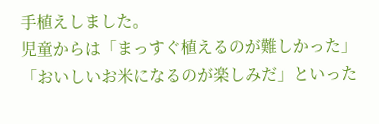手植えしました。
児童からは「まっすぐ植えるのが難しかった」「おいしいお米になるのが楽しみだ」といった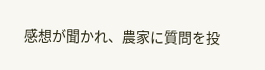感想が聞かれ、農家に質問を投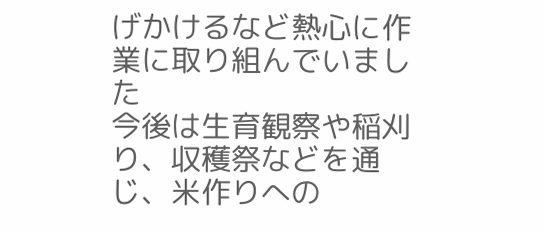げかけるなど熱心に作業に取り組んでいました
今後は生育観察や稲刈り、収穫祭などを通じ、米作りへの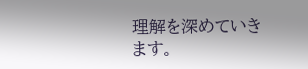理解を深めていきます。